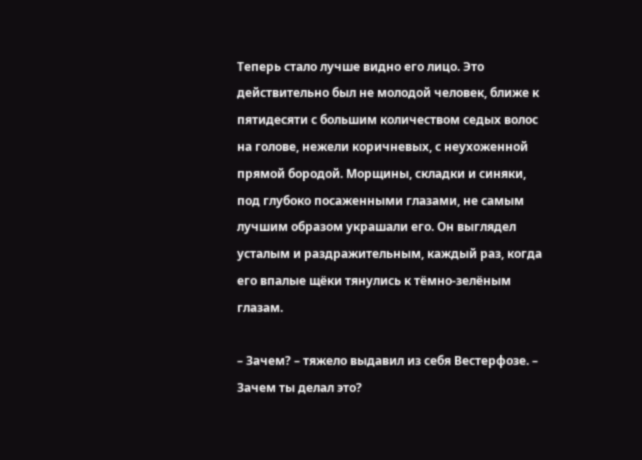Теперь стало лучше видно его лицо. Это действительно был не молодой человек, ближе к пятидесяти с большим количеством седых волос на голове, нежели коричневых, с неухоженной прямой бородой. Морщины, складки и синяки, под глубоко посаженными глазами, не самым лучшим образом украшали его. Он выглядел усталым и раздражительным, каждый раз, когда его впалые щёки тянулись к тёмно-зелёным глазам.

– Зачем? – тяжело выдавил из себя Вестерфозе. – Зачем ты делал это?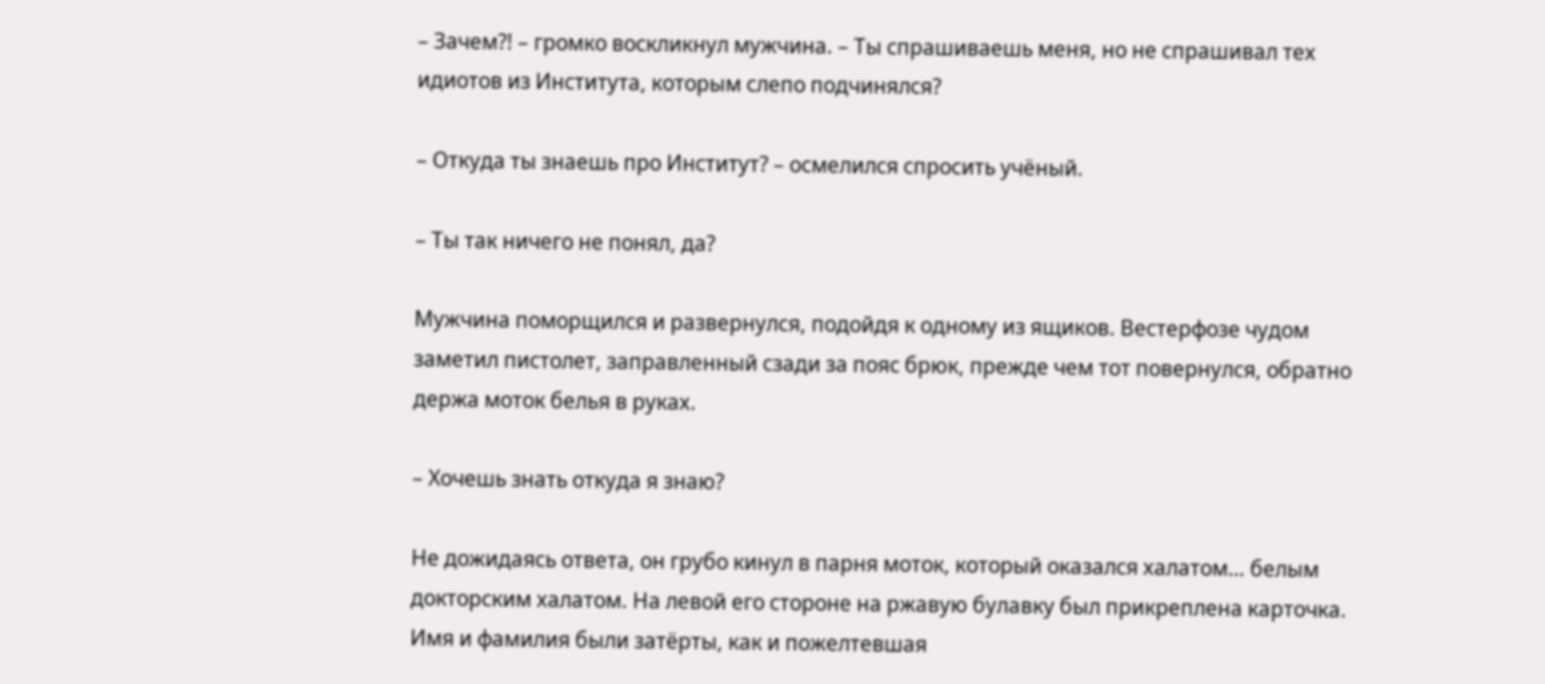– Зачем?! – громко воскликнул мужчина. – Ты спрашиваешь меня, но не спрашивал тех идиотов из Института, которым слепо подчинялся?

– Откуда ты знаешь про Институт? – осмелился спросить учёный.

– Ты так ничего не понял, да?

Мужчина поморщился и развернулся, подойдя к одному из ящиков. Вестерфозе чудом заметил пистолет, заправленный сзади за пояс брюк, прежде чем тот повернулся, обратно держа моток белья в руках.

– Хочешь знать откуда я знаю?

Не дожидаясь ответа, он грубо кинул в парня моток, который оказался халатом… белым докторским халатом. На левой его стороне на ржавую булавку был прикреплена карточка. Имя и фамилия были затёрты, как и пожелтевшая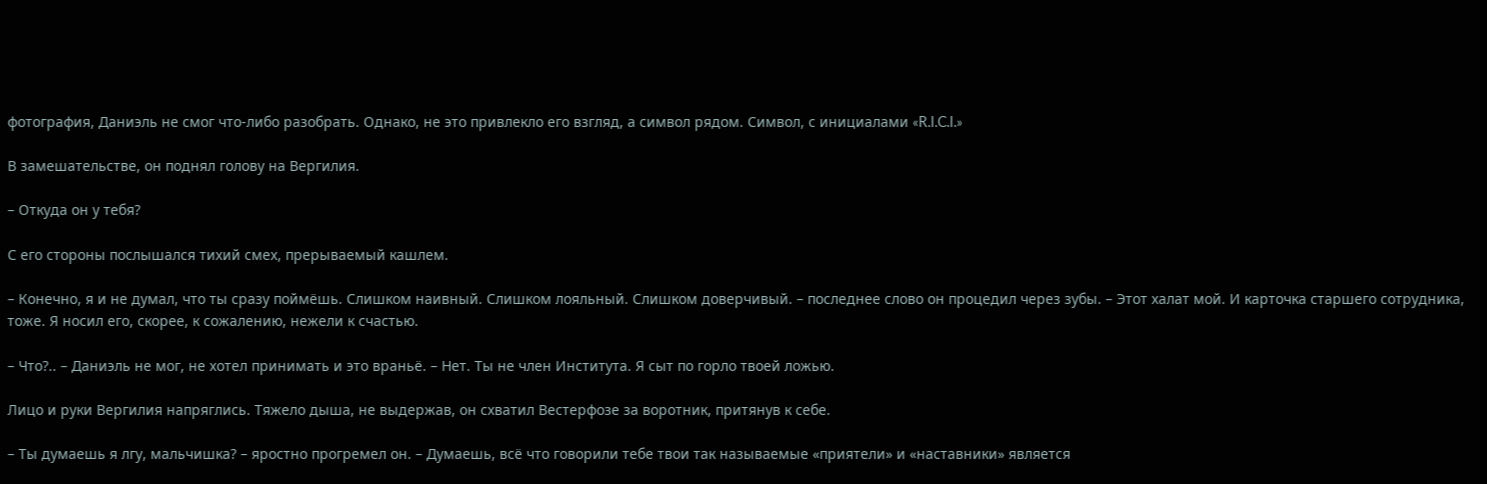фотография, Даниэль не смог что-либо разобрать. Однако, не это привлекло его взгляд, а символ рядом. Символ, с инициалами «R.I.C.I.»

В замешательстве, он поднял голову на Вергилия.

– Откуда он у тебя?

С его стороны послышался тихий смех, прерываемый кашлем.

– Конечно, я и не думал, что ты сразу поймёшь. Слишком наивный. Слишком лояльный. Слишком доверчивый. – последнее слово он процедил через зубы. – Этот халат мой. И карточка старшего сотрудника, тоже. Я носил его, скорее, к сожалению, нежели к счастью.

– Что?.. – Даниэль не мог, не хотел принимать и это враньё. – Нет. Ты не член Института. Я сыт по горло твоей ложью.

Лицо и руки Вергилия напряглись. Тяжело дыша, не выдержав, он схватил Вестерфозе за воротник, притянув к себе.

– Ты думаешь я лгу, мальчишка? – яростно прогремел он. – Думаешь, всё что говорили тебе твои так называемые «приятели» и «наставники» является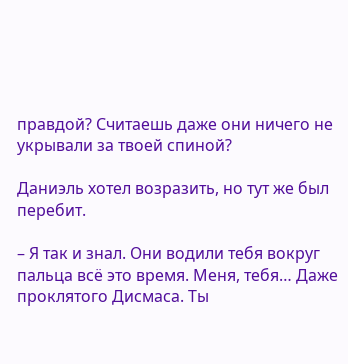правдой? Считаешь даже они ничего не укрывали за твоей спиной?

Даниэль хотел возразить, но тут же был перебит.

– Я так и знал. Они водили тебя вокруг пальца всё это время. Меня, тебя… Даже проклятого Дисмаса. Ты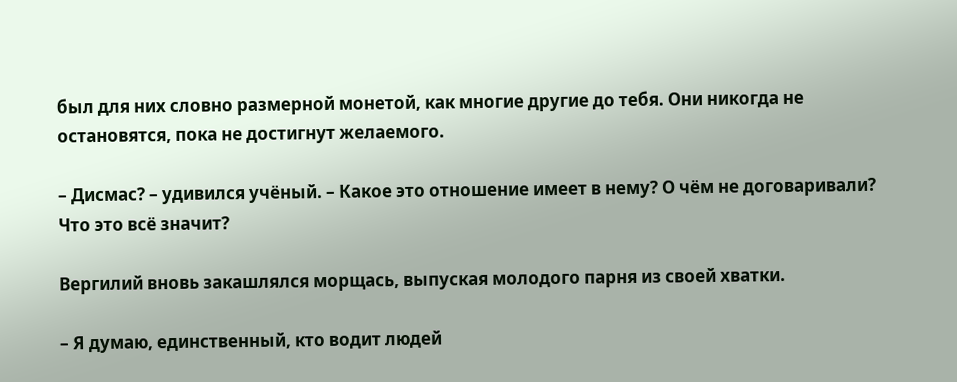был для них словно размерной монетой, как многие другие до тебя. Они никогда не остановятся, пока не достигнут желаемого.

– Дисмас? – удивился учёный. – Какое это отношение имеет в нему? О чём не договаривали? Что это всё значит?

Вергилий вновь закашлялся морщась, выпуская молодого парня из своей хватки.

– Я думаю, единственный, кто водит людей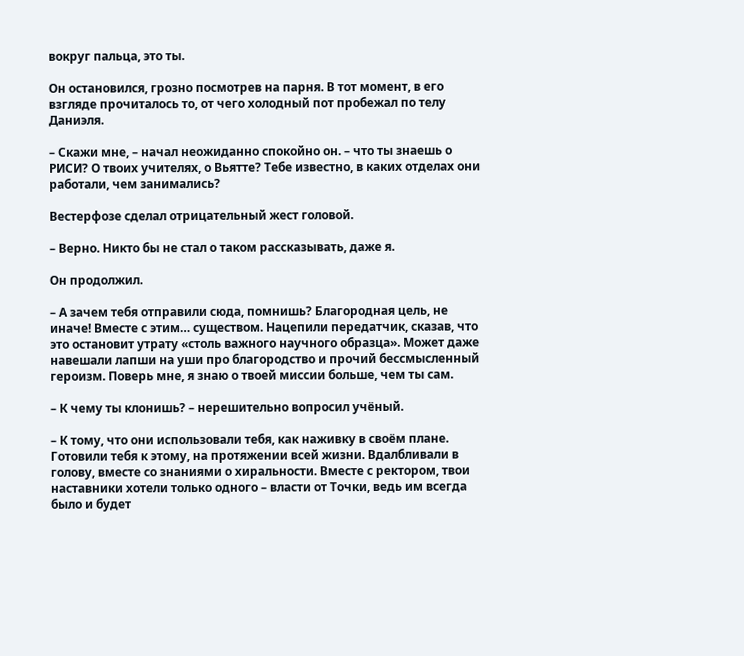вокруг пальца, это ты.

Он остановился, грозно посмотрев на парня. В тот момент, в его взгляде прочиталось то, от чего холодный пот пробежал по телу Даниэля.

– Скажи мне, – начал неожиданно спокойно он. – что ты знаешь о РИСИ? О твоих учителях, о Вьятте? Тебе известно, в каких отделах они работали, чем занимались?

Вестерфозе сделал отрицательный жест головой.

– Верно. Никто бы не стал о таком рассказывать, даже я.

Он продолжил.

– А зачем тебя отправили сюда, помнишь? Благородная цель, не иначе! Вместе с этим… существом. Нацепили передатчик, сказав, что это остановит утрату «столь важного научного образца». Может даже навешали лапши на уши про благородство и прочий бессмысленный героизм. Поверь мне, я знаю о твоей миссии больше, чем ты сам.

– К чему ты клонишь? – нерешительно вопросил учёный.

– К тому, что они использовали тебя, как наживку в своём плане. Готовили тебя к этому, на протяжении всей жизни. Вдалбливали в голову, вместе со знаниями о хиральности. Вместе с ректором, твои наставники хотели только одного – власти от Точки, ведь им всегда было и будет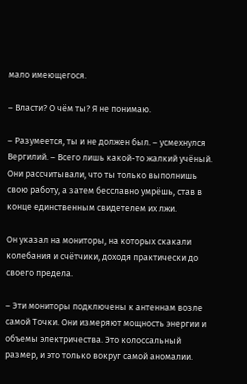мало имеющегося.

– Власти? О чём ты? Я не понимаю.

– Разумеется, ты и не должен был. – усмехнулся Вергилий. – Всего лишь какой-то жалкий учёный. Они рассчитывали, что ты только выполнишь свою работу, а затем бесславно умрёшь, став в конце единственным свидетелем их лжи.

Он указал на мониторы, на которых скакали колебания и счётчики, доходя практически до своего предела.

– Эти мониторы подключены к антеннам возле самой Точки. Они измеряют мощность энергии и объемы электричества. Это колоссальный размер, и это только вокруг самой аномалии.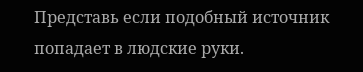Представь если подобный источник попадает в людские руки.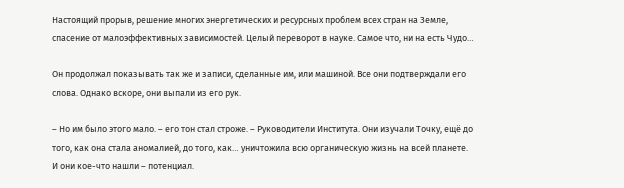Настоящий прорыв, решение многих энергетических и ресурсных проблем всех стран на Земле, спасение от малоэффективных зависимостей. Целый переворот в науке. Самое что, ни на есть Чудо…

Он продолжал показывать так же и записи, сделанные им, или машиной. Все они подтверждали его слова. Однако вскоре, они выпали из его рук.

– Но им было этого мало. – его тон стал строже. – Руководители Института. Они изучали Точку, ещё до того, как она стала аномалией, до того, как… уничтожила всю органическую жизнь на всей планете. И они кое-что нашли – потенциал.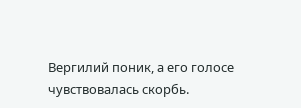Вергилий поник, а его голосе чувствовалась скорбь.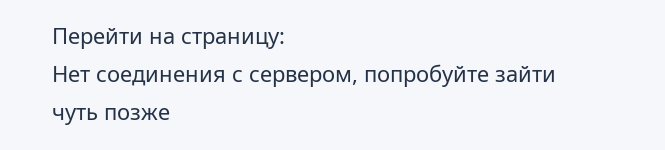Перейти на страницу:
Нет соединения с сервером, попробуйте зайти чуть позже